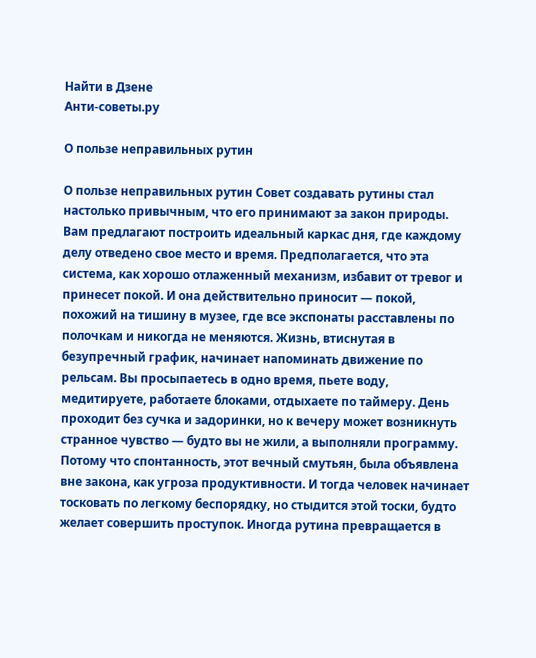Найти в Дзене
Анти-советы.ру

О пользе неправильных рутин

О пользе неправильных рутин Совет создавать рутины стал настолько привычным, что его принимают за закон природы. Вам предлагают построить идеальный каркас дня, где каждому делу отведено свое место и время. Предполагается, что эта система, как хорошо отлаженный механизм, избавит от тревог и принесет покой. И она действительно приносит — покой, похожий на тишину в музее, где все экспонаты расставлены по полочкам и никогда не меняются. Жизнь, втиснутая в безупречный график, начинает напоминать движение по рельсам. Вы просыпаетесь в одно время, пьете воду, медитируете, работаете блоками, отдыхаете по таймеру. День проходит без сучка и задоринки, но к вечеру может возникнуть странное чувство — будто вы не жили, а выполняли программу. Потому что спонтанность, этот вечный смутьян, была объявлена вне закона, как угроза продуктивности. И тогда человек начинает тосковать по легкому беспорядку, но стыдится этой тоски, будто желает совершить проступок. Иногда рутина превращается в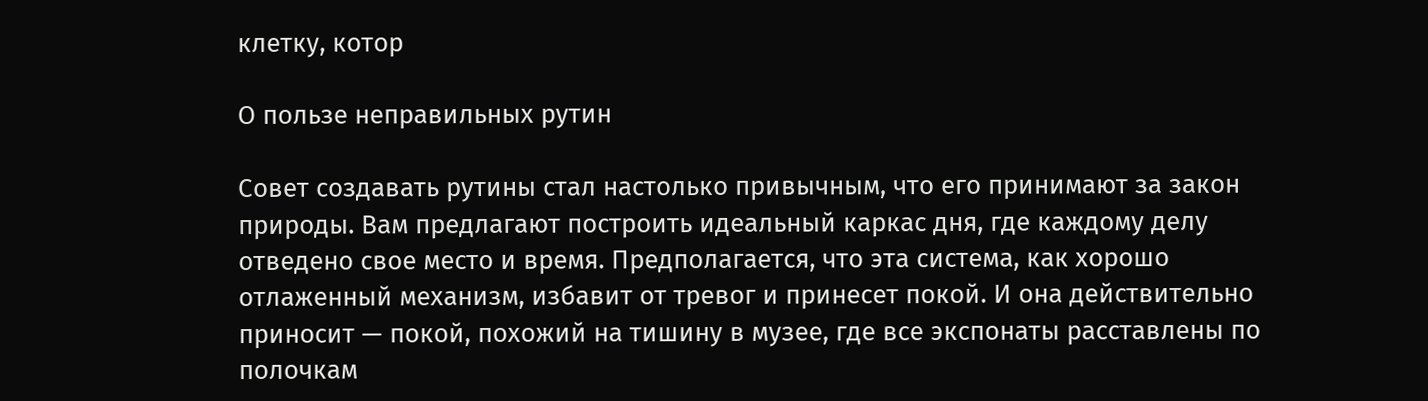клетку, котор

О пользе неправильных рутин

Совет создавать рутины стал настолько привычным, что его принимают за закон природы. Вам предлагают построить идеальный каркас дня, где каждому делу отведено свое место и время. Предполагается, что эта система, как хорошо отлаженный механизм, избавит от тревог и принесет покой. И она действительно приносит — покой, похожий на тишину в музее, где все экспонаты расставлены по полочкам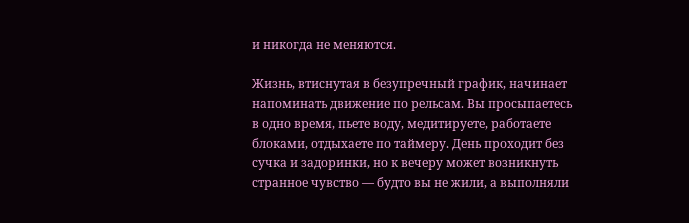и никогда не меняются.

Жизнь, втиснутая в безупречный график, начинает напоминать движение по рельсам. Вы просыпаетесь в одно время, пьете воду, медитируете, работаете блоками, отдыхаете по таймеру. День проходит без сучка и задоринки, но к вечеру может возникнуть странное чувство — будто вы не жили, а выполняли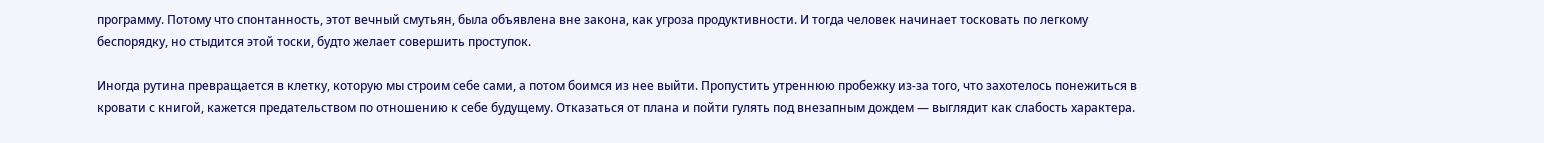программу. Потому что спонтанность, этот вечный смутьян, была объявлена вне закона, как угроза продуктивности. И тогда человек начинает тосковать по легкому беспорядку, но стыдится этой тоски, будто желает совершить проступок.

Иногда рутина превращается в клетку, которую мы строим себе сами, а потом боимся из нее выйти. Пропустить утреннюю пробежку из-за того, что захотелось понежиться в кровати с книгой, кажется предательством по отношению к себе будущему. Отказаться от плана и пойти гулять под внезапным дождем — выглядит как слабость характера.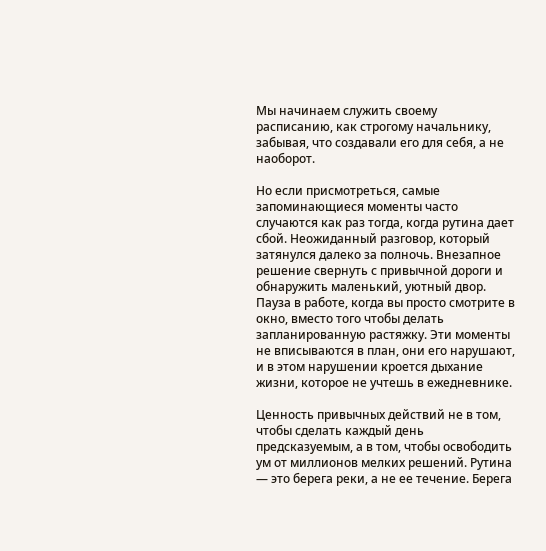Мы начинаем служить своему расписанию, как строгому начальнику, забывая, что создавали его для себя, а не наоборот.

Но если присмотреться, самые запоминающиеся моменты часто случаются как раз тогда, когда рутина дает сбой. Неожиданный разговор, который затянулся далеко за полночь. Внезапное решение свернуть с привычной дороги и обнаружить маленький, уютный двор. Пауза в работе, когда вы просто смотрите в окно, вместо того чтобы делать запланированную растяжку. Эти моменты не вписываются в план, они его нарушают, и в этом нарушении кроется дыхание жизни, которое не учтешь в ежедневнике.

Ценность привычных действий не в том, чтобы сделать каждый день предсказуемым, а в том, чтобы освободить ум от миллионов мелких решений. Рутина — это берега реки, а не ее течение. Берега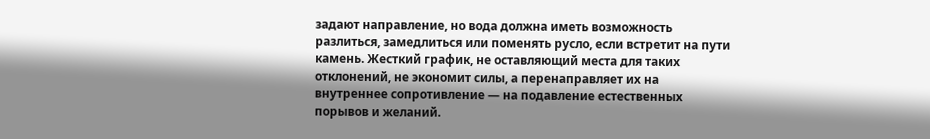задают направление, но вода должна иметь возможность разлиться, замедлиться или поменять русло, если встретит на пути камень. Жесткий график, не оставляющий места для таких отклонений, не экономит силы, а перенаправляет их на внутреннее сопротивление — на подавление естественных порывов и желаний.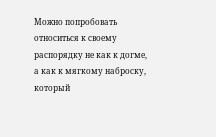Можно попробовать относиться к своему распорядку не как к догме, а как к мягкому наброску, который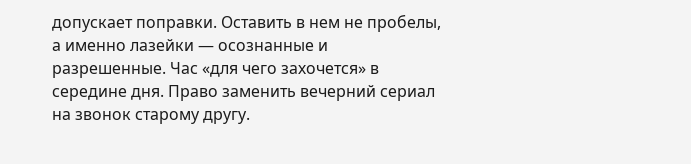допускает поправки. Оставить в нем не пробелы, а именно лазейки — осознанные и разрешенные. Час «для чего захочется» в середине дня. Право заменить вечерний сериал на звонок старому другу.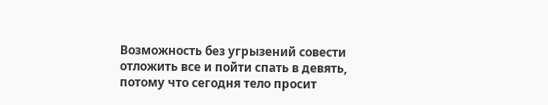Возможность без угрызений совести отложить все и пойти спать в девять, потому что сегодня тело просит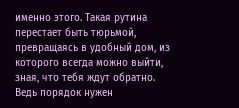именно этого. Такая рутина перестает быть тюрьмой, превращаясь в удобный дом, из которого всегда можно выйти, зная, что тебя ждут обратно. Ведь порядок нужен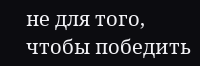не для того, чтобы победить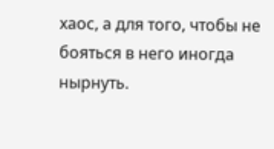хаос, а для того, чтобы не бояться в него иногда нырнуть.